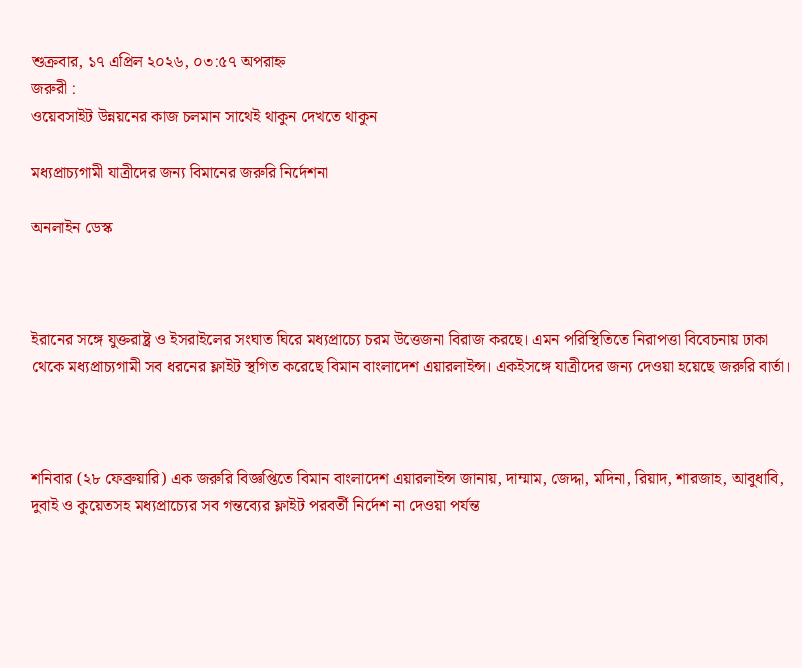শুক্রবার, ১৭ এপ্রিল ২০২৬, ০৩:৫৭ অপরাহ্ন
জরুরী :
ওয়েবসাইট উন্নয়নের কাজ চলমান সাথেই থাকুন দেখতে থাকুন

মধ্যপ্রাচ্যগামী যাত্রীদের জন্য বিমানের জরুরি নির্দেশনা

অনলাইন ডেস্ক



ইরানের সঙ্গে যুক্তরাষ্ট্র ও ইসরাইলের সংঘাত ঘিরে মধ্যপ্রাচ্যে চরম উত্তেজনা বিরাজ করছে। এমন পরিস্থিতিতে নিরাপত্তা বিবেচনায় ঢাকা থেকে মধ্যপ্রাচ্যগামী সব ধরনের ফ্লাইট স্থগিত করেছে বিমান বাংলাদেশ এয়ারলাইন্স। একইসঙ্গে যাত্রীদের জন্য দেওয়া হয়েছে জরুরি বার্তা।



শনিবার (২৮ ফেব্রুয়ারি) এক জরুরি বিজ্ঞপ্তিতে বিমান বাংলাদেশ এয়ারলাইন্স জানায়, দাম্মাম, জেদ্দা, মদিনা, রিয়াদ, শারজাহ, আবুধাবি, দুবাই ও কুয়েতসহ মধ্যপ্রাচ্যের সব গন্তব্যের ফ্লাইট পরবর্তী নির্দেশ না দেওয়া পর্যন্ত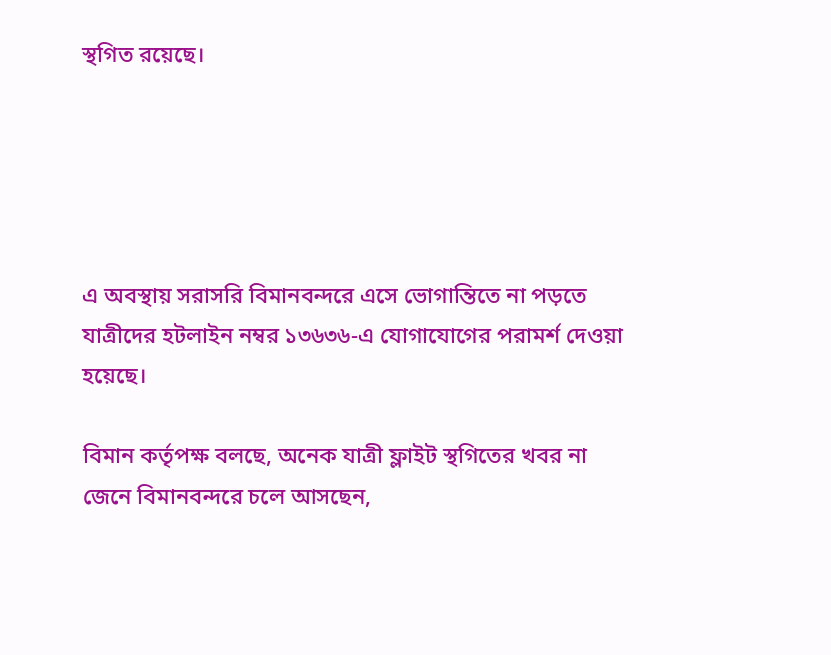স্থগিত রয়েছে।





এ অবস্থায় সরাসরি বিমানবন্দরে এসে ভোগান্তিতে না পড়তে যাত্রীদের হটলাইন নম্বর ১৩৬৩৬-এ যোগাযোগের পরামর্শ দেওয়া হয়েছে।

বিমান কর্তৃপক্ষ বলছে, অনেক যাত্রী ফ্লাইট স্থগিতের খবর না জেনে বিমানবন্দরে চলে আসছেন,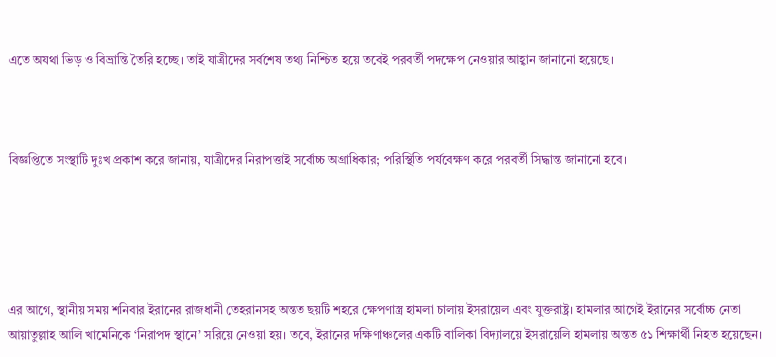এতে অযথা ভিড় ও বিভ্রান্তি তৈরি হচ্ছে। তাই যাত্রীদের সর্বশেষ তথ্য নিশ্চিত হয়ে তবেই পরবর্তী পদক্ষেপ নেওয়ার আহ্বান জানানো হয়েছে।



বিজ্ঞপ্তিতে সংস্থাটি দুঃখ প্রকাশ করে জানায়, যাত্রীদের নিরাপত্তাই সর্বোচ্চ অগ্রাধিকার; পরিস্থিতি পর্যবেক্ষণ করে পরবর্তী সিদ্ধান্ত জানানো হবে।





এর আগে, স্থানীয় সময় শনিবার ইরানের রাজধানী তেহরানসহ অন্তত ছয়টি শহরে ক্ষেপণাস্ত্র হামলা চালায় ইসরায়েল এবং যুক্তরাষ্ট্র। হামলার আগেই ইরানের সর্বোচ্চ নেতা আয়াতুল্লাহ আলি খামেনিকে ‘নিরাপদ স্থানে’ সরিয়ে নেওয়া হয়। তবে, ইরানের দক্ষিণাঞ্চলের একটি বালিকা বিদ্যালয়ে ইসরায়েলি হামলায় অন্তত ৫১ শিক্ষার্থী নিহত হয়েছেন।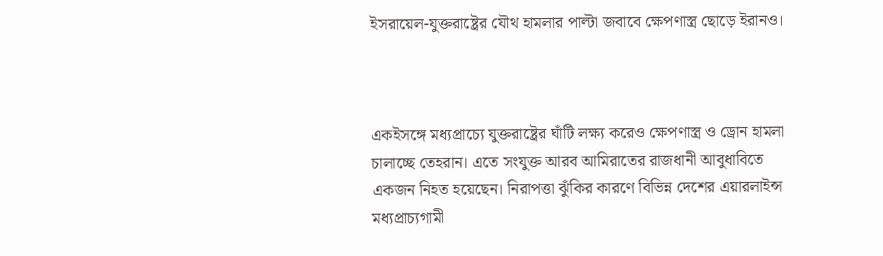ইসরায়েল-যুক্তরাষ্ট্রের যৌথ হামলার পাল্টা জবাবে ক্ষেপণাস্ত্র ছোড়ে ইরানও।



একইসঙ্গে মধ্যপ্রাচ্যে যুক্তরাষ্ট্রের ঘাঁটি লক্ষ্য করেও ক্ষেপণাস্ত্র ও ড্রোন হামলা চালাচ্ছে তেহরান। এতে সংযুক্ত আরব আমিরাতের রাজধানী আবুধাবিতে একজন নিহত হয়েছেন। নিরাপত্তা ঝুঁকির কারণে বিভিন্ন দেশের এয়ারলাইন্স মধ্যপ্রাচ্যগামী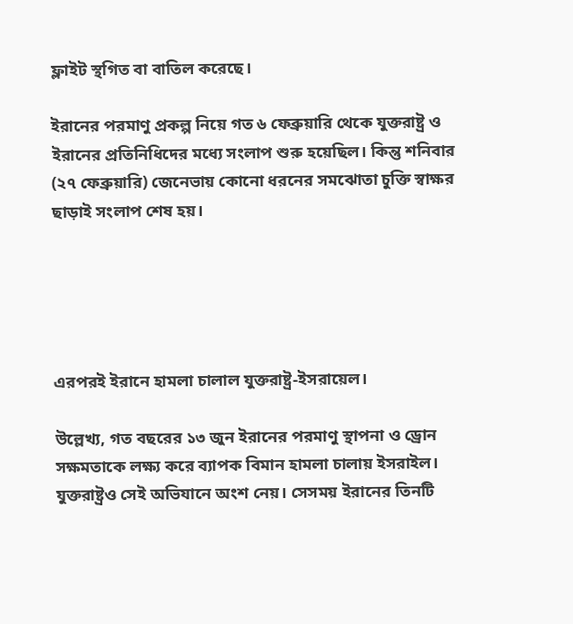ফ্লাইট স্থগিত বা বাতিল করেছে।

ইরানের পরমাণু প্রকল্প নিয়ে গত ৬ ফেব্রুয়ারি থেকে যুক্তরাষ্ট্র ও ইরানের প্রতিনিধিদের মধ্যে সংলাপ শুরু হয়েছিল। কিন্তু শনিবার (২৭ ফেব্রুয়ারি) জেনেভায় কোনো ধরনের সমঝোতা চুক্তি স্বাক্ষর ছাড়াই সংলাপ শেষ হয়।





এরপরই ইরানে হামলা চালাল যুক্তরাষ্ট্র-ইসরায়েল।

উল্লেখ্য, গত বছরের ১৩ জুন ইরানের পরমাণু স্থাপনা ও ড্রোন সক্ষমতাকে লক্ষ্য করে ব্যাপক বিমান হামলা চালায় ইসরাইল। যুক্তরাষ্ট্রও সেই অভিযানে অংশ নেয়। সেসময় ইরানের তিনটি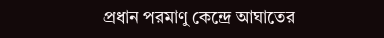প্রধান পরমাণু কেন্দ্রে আঘাতের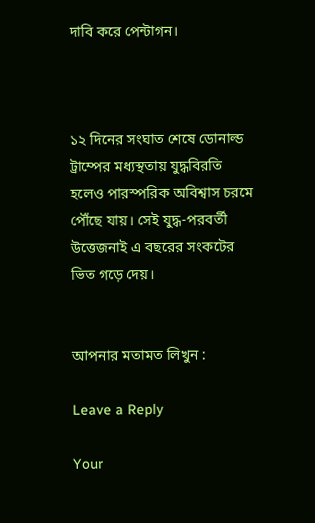দাবি করে পেন্টাগন।



১২ দিনের সংঘাত শেষে ডোনাল্ড ট্রাম্পের মধ্যস্থতায় যুদ্ধবিরতি হলেও পারস্পরিক অবিশ্বাস চরমে পৌঁছে যায়। সেই যুদ্ধ-পরবর্তী উত্তেজনাই এ বছরের সংকটের ভিত গড়ে দেয়।


আপনার মতামত লিখুন :

Leave a Reply

Your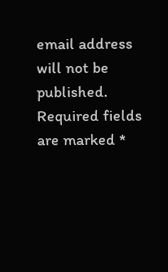email address will not be published. Required fields are marked *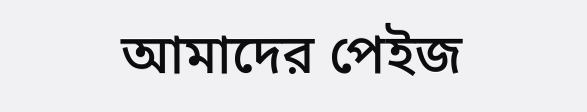আমাদের পেইজ